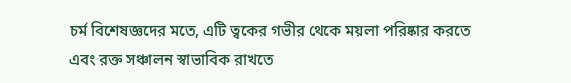চর্ম বিশেষজ্ঞদের মতে, এটি ত্বকের গভীর থেকে ময়লা পরিষ্কার করতে এবং রক্ত সঞ্চালন স্বাভাবিক রাখতে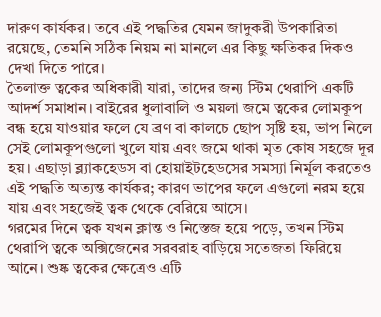দারুণ কার্যকর। তবে এই পদ্ধতির যেমন জাদুকরী উপকারিতা রয়েছে, তেমনি সঠিক নিয়ম না মানলে এর কিছু ক্ষতিকর দিকও দেখা দিতে পারে।
তৈলাক্ত ত্বকের অধিকারী যারা, তাদের জন্য স্টিম থেরাপি একটি আদর্শ সমাধান। বাইরের ধুলাবালি ও ময়লা জমে ত্বকের লোমকূপ বন্ধ হয়ে যাওয়ার ফলে যে ব্রণ বা কালচে ছোপ সৃষ্টি হয়, ভাপ নিলে সেই লোমকূপগুলো খুলে যায় এবং জমে থাকা মৃত কোষ সহজে দূর হয়। এছাড়া ব্ল্যাকহেডস বা হোয়াইটহেডসের সমস্যা নির্মূল করতেও এই পদ্ধতি অত্যন্ত কার্যকর; কারণ ভাপের ফলে এগুলো নরম হয়ে যায় এবং সহজেই ত্বক থেকে বেরিয়ে আসে।
গরমের দিনে ত্বক যখন ক্লান্ত ও নিস্তেজ হয়ে পড়ে, তখন স্টিম থেরাপি ত্বকে অক্সিজেনের সরবরাহ বাড়িয়ে সতেজতা ফিরিয়ে আনে। শুষ্ক ত্বকের ক্ষেত্রেও এটি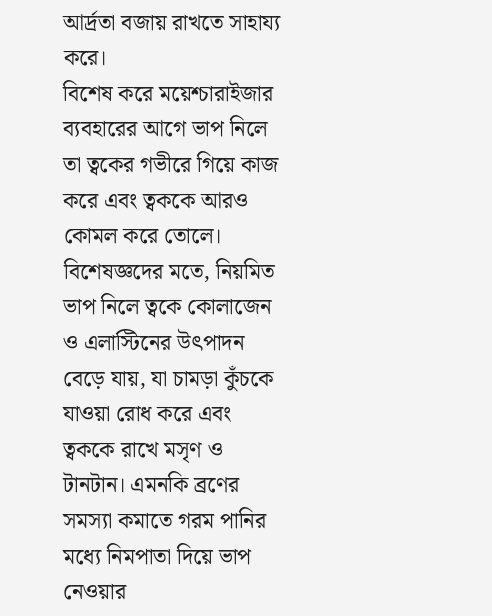আর্দ্রতা বজায় রাখতে সাহায্য করে।
বিশেষ করে ময়েশ্চারাইজার ব্যবহারের আগে ভাপ নিলে তা ত্বকের গভীরে গিয়ে কাজ করে এবং ত্বককে আরও কোমল করে তোলে।
বিশেষজ্ঞদের মতে, নিয়মিত ভাপ নিলে ত্বকে কোলাজেন ও এলাস্টিনের উৎপাদন বেড়ে যায়, যা চামড়া কুঁচকে যাওয়া রোধ করে এবং ত্বককে রাখে মসৃণ ও টানটান। এমনকি ব্রণের সমস্যা কমাতে গরম পানির মধ্যে নিমপাতা দিয়ে ভাপ নেওয়ার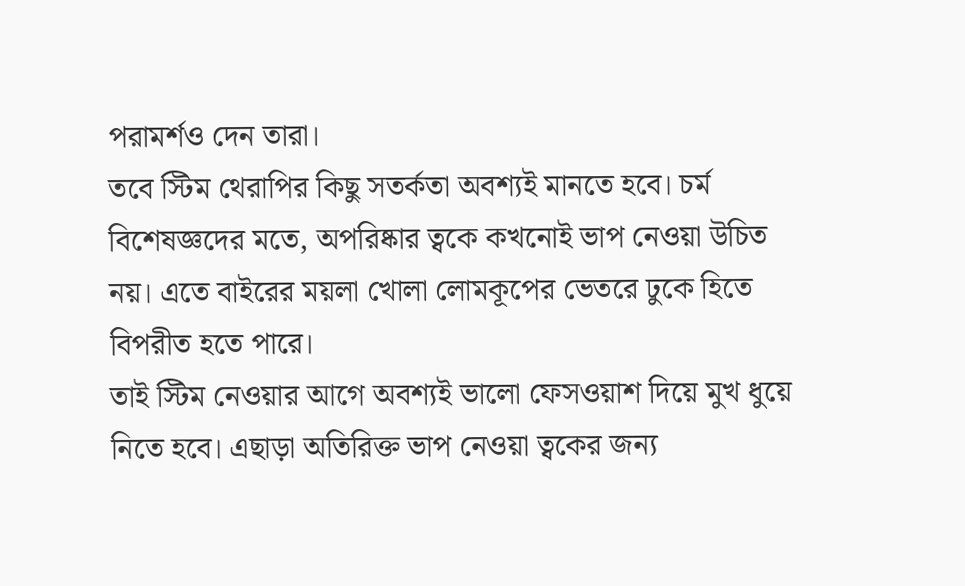পরামর্শও দেন তারা।
তবে স্টিম থেরাপির কিছু সতর্কতা অবশ্যই মানতে হবে। চর্ম বিশেষজ্ঞদের মতে, অপরিষ্কার ত্বকে কখনোই ভাপ নেওয়া উচিত নয়। এতে বাইরের ময়লা খোলা লোমকূপের ভেতরে ঢুকে হিতে বিপরীত হতে পারে।
তাই স্টিম নেওয়ার আগে অবশ্যই ভালো ফেসওয়াশ দিয়ে মুখ ধুয়ে নিতে হবে। এছাড়া অতিরিক্ত ভাপ নেওয়া ত্বকের জন্য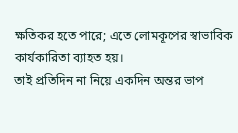ক্ষতিকর হতে পারে; এতে লোমকূপের স্বাভাবিক কার্যকারিতা ব্যাহত হয়।
তাই প্রতিদিন না নিয়ে একদিন অন্তর ভাপ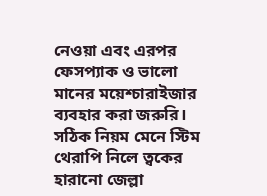নেওয়া এবং এরপর ফেসপ্যাক ও ভালো মানের ময়েশ্চারাইজার ব্যবহার করা জরুরি। সঠিক নিয়ম মেনে স্টিম থেরাপি নিলে ত্বকের হারানো জেল্লা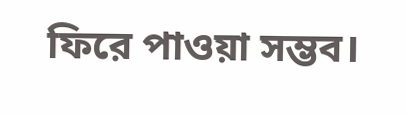ফিরে পাওয়া সম্ভব।